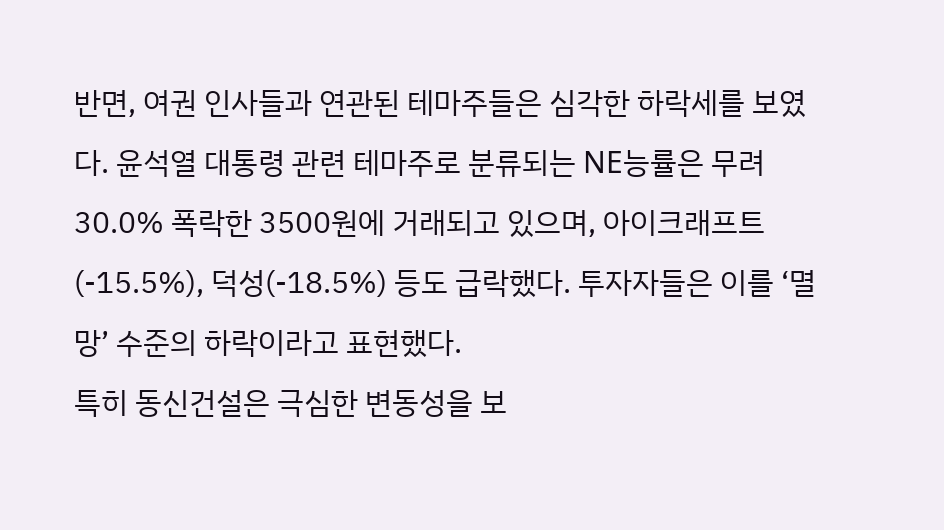반면, 여권 인사들과 연관된 테마주들은 심각한 하락세를 보였다. 윤석열 대통령 관련 테마주로 분류되는 NE능률은 무려 30.0% 폭락한 3500원에 거래되고 있으며, 아이크래프트(-15.5%), 덕성(-18.5%) 등도 급락했다. 투자자들은 이를 ‘멸망’ 수준의 하락이라고 표현했다.
특히 동신건설은 극심한 변동성을 보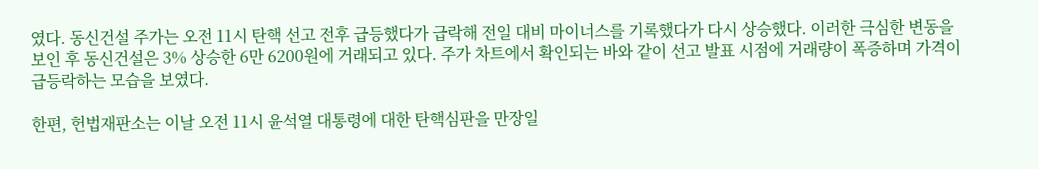였다. 동신건설 주가는 오전 11시 탄핵 선고 전후 급등했다가 급락해 전일 대비 마이너스를 기록했다가 다시 상승했다. 이러한 극심한 변동을 보인 후 동신건설은 3% 상승한 6만 6200원에 거래되고 있다. 주가 차트에서 확인되는 바와 같이 선고 발표 시점에 거래량이 폭증하며 가격이 급등락하는 모습을 보였다.

한편, 헌법재판소는 이날 오전 11시 윤석열 대통령에 대한 탄핵심판을 만장일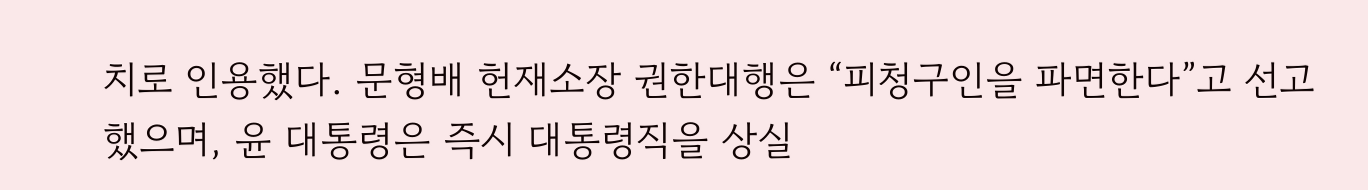치로 인용했다. 문형배 헌재소장 권한대행은 “피청구인을 파면한다”고 선고했으며, 윤 대통령은 즉시 대통령직을 상실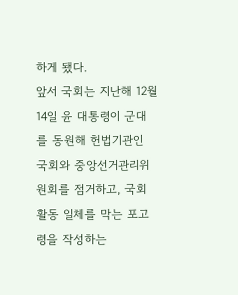하게 됐다.
앞서 국회는 지난해 12월 14일 윤 대통령이 군대를 동원해 헌법기관인 국회와 중앙선거관리위원회를 점거하고, 국회 활동 일체를 막는 포고령을 작성하는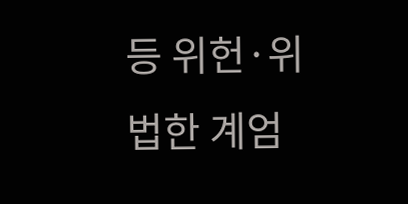등 위헌·위법한 계엄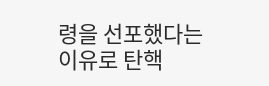령을 선포했다는 이유로 탄핵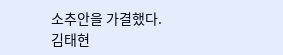소추안을 가결했다.
김태현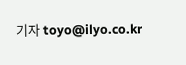기자 toyo@ilyo.co.kr